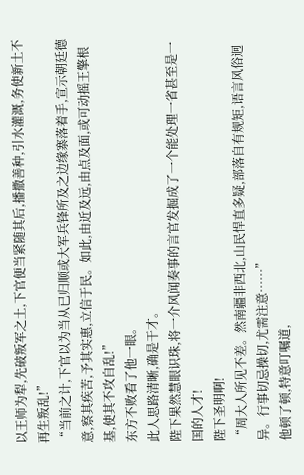以王师为犁,先破叛军之土,下官便当紧随其后,播撒善种,引水灌溉,务使新土不再生叛乱!”
“当前之计,下官以为当从已归顺或大军兵锋所及之边缘寨落着手,宣示朝廷德意,察其疾苦,予其实惠,立信于民。如此,由近及远,由点及面,或可动摇王擎根基,使其不攻自乱!”
东方不败看了他一眼。
此人思路清晰,确是干才。
陛下果然慧眼识珠,将一介风闻奏事的言官发掘成了一个能处理一省甚至是一国的人才!
陛下圣明啊!
“周大人所见不差。然南疆非西北,山民悍直多疑,部落自有规矩,语言风俗迥异。行事切忌操切,尤需注意……”
他顿了顿,特意叮嘱道,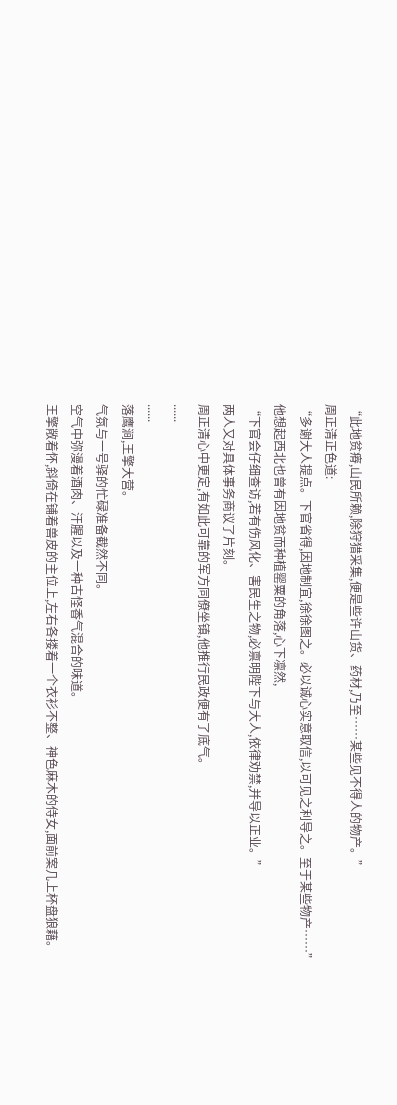“此地贫瘠,山民所赖,除狩猎采集,便是些许山货、药材,乃至……某些见不得人的物产。”
周正清正色道:
“多谢大人提点。下官省得,因地制宜,徐徐图之。必以诚心实意取信,以可见之利导之。至于某些物产……”
他想起西北也曾有因地贫而种植罂粟的角落,心下凛然,
“下官会仔细查访,若有伤风化、害民生之物,必禀明陛下与大人,依律劝禁,并导以正业。”
两人又对具体事务商议了片刻。
周正清心中更定,有如此可靠的军方同僚坐镇,他推行民政便有了底气。
......
......
落鹰涧,王擎大营。
气氛与一号驿的忙碌准备截然不同。
空气中弥漫着酒肉、汗腥以及一种古怪香气混合的味道。
王擎敞着怀,斜倚在铺着兽皮的主位上,左右各搂着一个衣衫不整、神色麻木的侍女,面前案几上杯盘狼藉。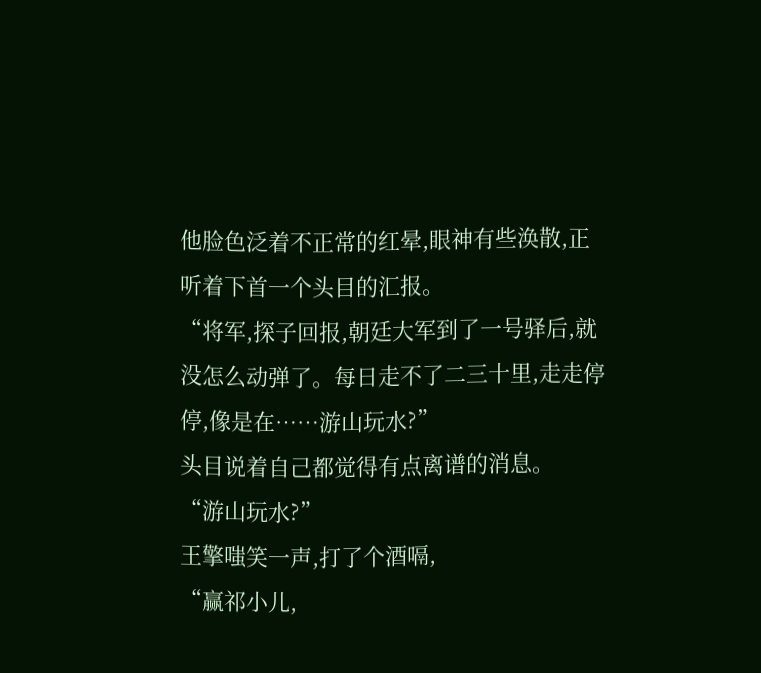他脸色泛着不正常的红晕,眼神有些涣散,正听着下首一个头目的汇报。
“将军,探子回报,朝廷大军到了一号驿后,就没怎么动弹了。每日走不了二三十里,走走停停,像是在……游山玩水?”
头目说着自己都觉得有点离谱的消息。
“游山玩水?”
王擎嗤笑一声,打了个酒嗝,
“赢祁小儿,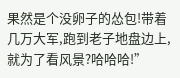果然是个没卵子的怂包!带着几万大军,跑到老子地盘边上,就为了看风景?哈哈哈!”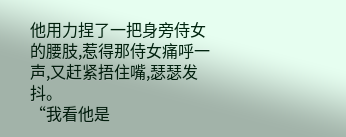他用力捏了一把身旁侍女的腰肢,惹得那侍女痛呼一声,又赶紧捂住嘴,瑟瑟发抖。
“我看他是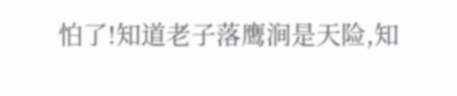怕了!知道老子落鹰涧是天险,知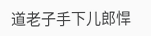道老子手下儿郎悍